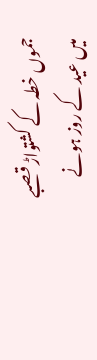جموں خطہ کے کشتواڑ قصبے میں عید کے روز ہونے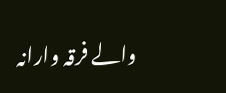والے فرقہ وارانہ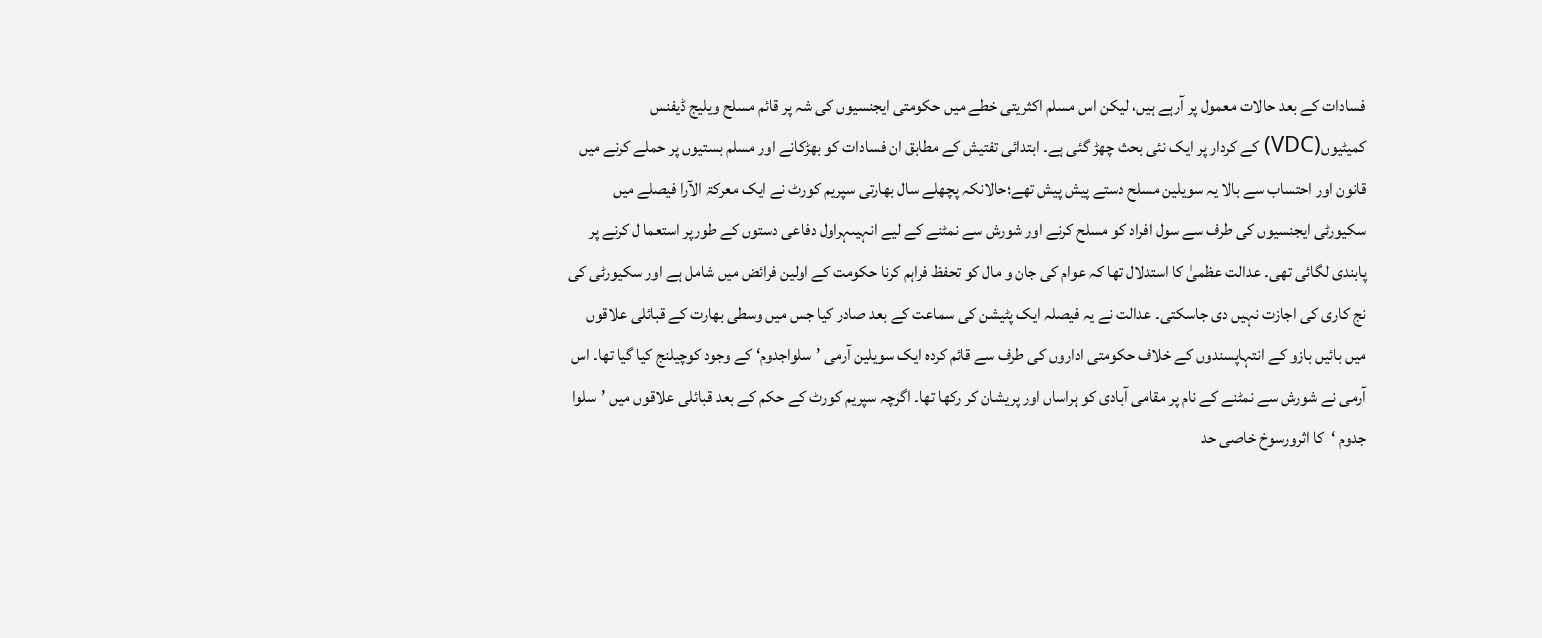فسادات کے بعد حالات معمول پر آرہے ہیں، لیکن اس مسلم اکثریتی خطے میں حکومتی ایجنسیوں کی شہ پر قائم مسلح ویلیج ڈیفنس کمیٹیوں(VDC) کے کردار پر ایک نئی بحث چھڑ گئی ہے۔ ابتدائی تفتیش کے مطابق ان فسادات کو بھڑکانے اور مسلم بستیوں پر حملے کرنے میں قانون اور احتساب سے بالا یہ سویلین مسلح دستے پیش پیش تھے؛حالانکہ پچھلے سال بھارتی سپریم کورٹ نے ایک معرکۃ الآرا فیصلے میں سکیورٹی ایجنسیوں کی طرف سے سول افراد کو مسلح کرنے اور شورش سے نمٹنے کے لیے انہیںہراول دفاعی دستوں کے طورپر استعما ل کرنے پر پابندی لگائی تھی۔ عدالت عظمیٰ کا استدلال تھا کہ عوام کی جان و مال کو تحفظ فراہم کرنا حکومت کے اولین فرائض میں شامل ہے اور سکیورٹی کی نج کاری کی اجازت نہیں دی جاسکتی۔ عدالت نے یہ فیصلہ ایک پٹیشن کی سماعت کے بعد صادر کیا جس میں وسطی بھارت کے قبائلی علاقوں میں بائیں بازو کے انتہاپسندوں کے خلاف حکومتی اداروں کی طرف سے قائم کردہ ایک سویلین آرمی ’سلواجدوم‘ کے وجود کوچیلنج کیا گیا تھا۔ اس آرمی نے شورش سے نمٹنے کے نام پر مقامی آبادی کو ہراساں اور پریشان کر رکھا تھا۔ اگرچہ سپریم کورٹ کے حکم کے بعد قبائلی علاقوں میں ’سلوا جدوم ‘کا اثرورسوخ خاصی حد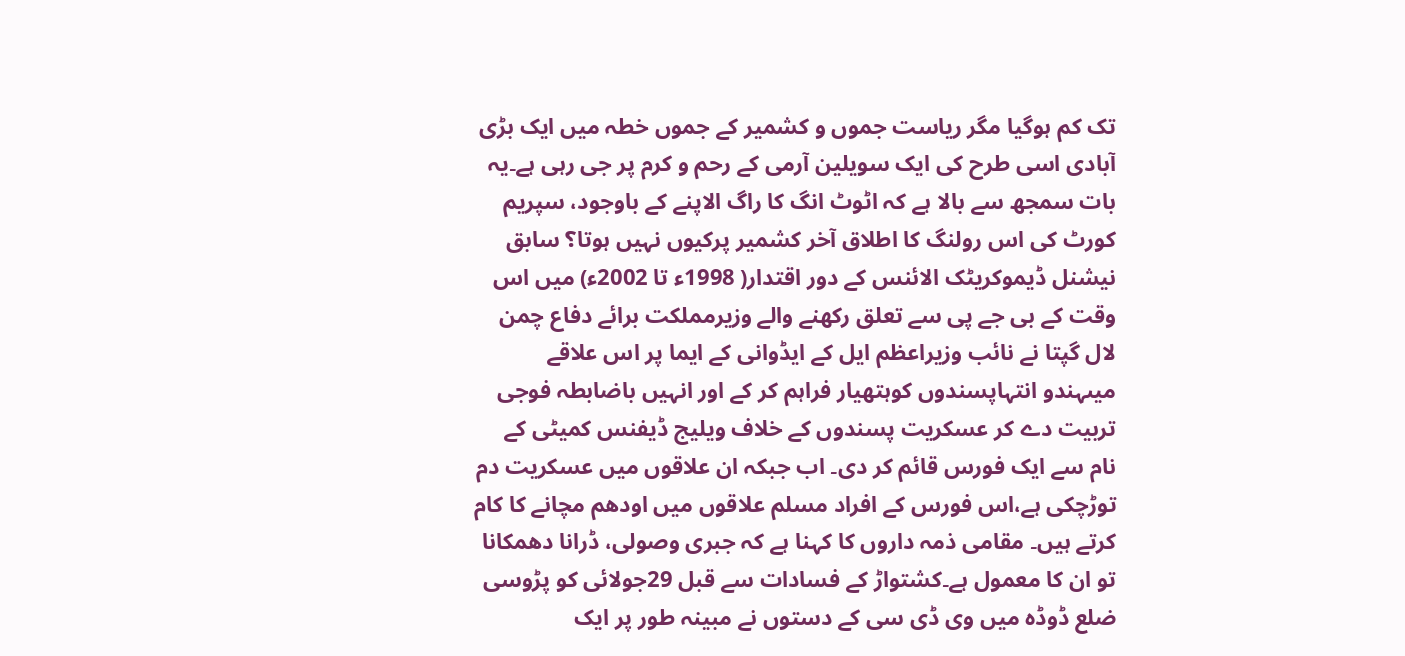تک کم ہوگیا مگر ریاست جموں و کشمیر کے جموں خطہ میں ایک بڑی آبادی اسی طرح کی ایک سویلین آرمی کے رحم و کرم پر جی رہی ہے۔یہ بات سمجھ سے بالا ہے کہ اٹوٹ انگ کا راگ الاپنے کے باوجود، سپریم کورٹ کی اس رولنگ کا اطلاق آخر کشمیر پرکیوں نہیں ہوتا؟ سابق نیشنل ڈیموکریٹک الائنس کے دور اقتدار( 1998ء تا 2002ء) میں اس وقت کے بی جے پی سے تعلق رکھنے والے وزیرمملکت برائے دفاع چمن لال گپتا نے نائب وزیراعظم ایل کے ایڈوانی کے ایما پر اس علاقے میںہندو انتہاپسندوں کوہتھیار فراہم کر کے اور انہیں باضابطہ فوجی تربیت دے کر عسکریت پسندوں کے خلاف ویلیج ڈیفنس کمیٹی کے نام سے ایک فورس قائم کر دی۔ اب جبکہ ان علاقوں میں عسکریت دم توڑچکی ہے،اس فورس کے افراد مسلم علاقوں میں اودھم مچانے کا کام کرتے ہیں۔ مقامی ذمہ داروں کا کہنا ہے کہ جبری وصولی، ڈرانا دھمکانا تو ان کا معمول ہے۔کشتواڑ کے فسادات سے قبل 29جولائی کو پڑوسی ضلع ڈوڈہ میں وی ڈی سی کے دستوں نے مبینہ طور پر ایک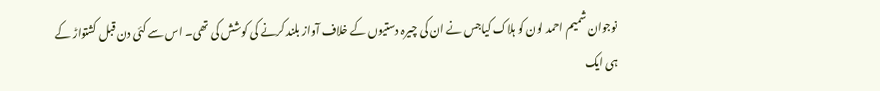نوجوان شمیم احمد لون کو ہلاک کیاجس نے ان کی چیرہ دستیوں کے خلاف آواز بلند کرنے کی کوشش کی تھی۔ اس سے کئی دن قبل کشتواڑ کے ہی ایک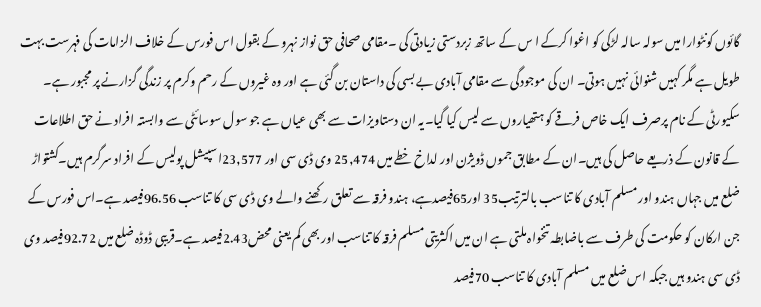گائوں کونٹوارا میں سولہ سالہ لڑکی کو اغوا کرکے ا س کے ساتھ زبردستی زیادتی کی ۔مقامی صحافی حق نواز نہرو کے بقول اس فورس کے خلاف الزامات کی فہرست بہت طویل ہے مگر کہیں شنوائی نہیں ہوتی۔ ان کی موجودگی سے مقامی آبادی بے بسی کی داستان بن گئی ہے اور وہ غیروں کے رحم وکرم پر زندگی گزارنے پر مجبور ہے۔ سکیورٹی کے نام پرصرف ایک خاص فرقے کو ہتھیاروں سے لیس کیا گیا۔یہ ان دستاویزات سے بھی عیاں ہے جو سول سوسائٹی سے وابستہ افراد نے حق اطلاعات کے قانون کے ذریعے حاصل کی ہیں۔ان کے مطابق جموں ڈویژن اور لداخ خطے میں 25,474 وی ڈی سی اور 23,577اسپیشل پولیس کے افراد سرگرم ہیں۔کشتواڑ ضلع میں جہاں ہندو اور مسلم آبادی کا تناسب بالترتیب35 اور65فیصدہے، ہندو فرقہ سے تعلق رکھنے والے وی ڈی سی کا تناسب 96.56فیصد ہے۔اس فورس کے جن ارکان کو حکومت کی طرف سے باضابطہ تنخواہ ملتی ہے ان میں اکثریتی مسلم فرقہ کا تناسب اور بھی کم یعنی محض2.43فیصد ہے۔قریبی ڈوڈہ ضلع میں 92.72فیصد وی ڈی سی ہندو ہیں جبکہ اس ضلع میں مسلم آبادی کا تناسب 70فیصد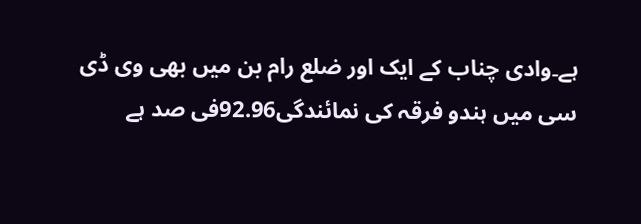ہے۔وادی چناب کے ایک اور ضلع رام بن میں بھی وی ڈی سی میں ہندو فرقہ کی نمائندگی92.96فی صد ہے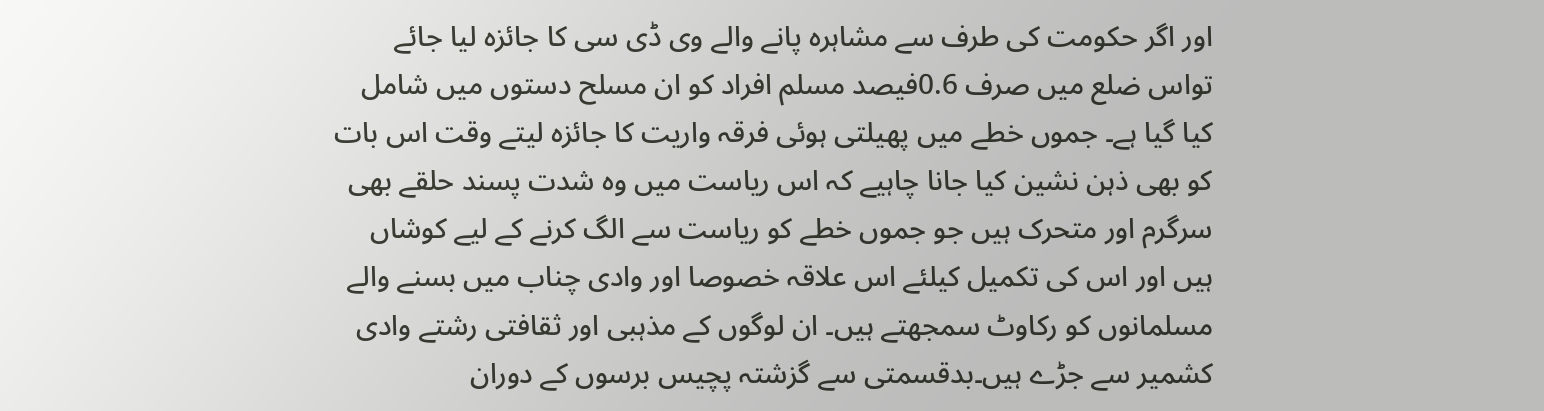اور اگر حکومت کی طرف سے مشاہرہ پانے والے وی ڈی سی کا جائزہ لیا جائے تواس ضلع میں صرف 0.6فیصد مسلم افراد کو ان مسلح دستوں میں شامل کیا گیا ہے۔ جموں خطے میں پھیلتی ہوئی فرقہ واریت کا جائزہ لیتے وقت اس بات کو بھی ذہن نشین کیا جانا چاہیے کہ اس ریاست میں وہ شدت پسند حلقے بھی سرگرم اور متحرک ہیں جو جموں خطے کو ریاست سے الگ کرنے کے لیے کوشاں ہیں اور اس کی تکمیل کیلئے اس علاقہ خصوصا اور وادی چناب میں بسنے والے مسلمانوں کو رکاوٹ سمجھتے ہیں۔ ان لوگوں کے مذہبی اور ثقافتی رشتے وادی کشمیر سے جڑے ہیں۔بدقسمتی سے گزشتہ پچیس برسوں کے دوران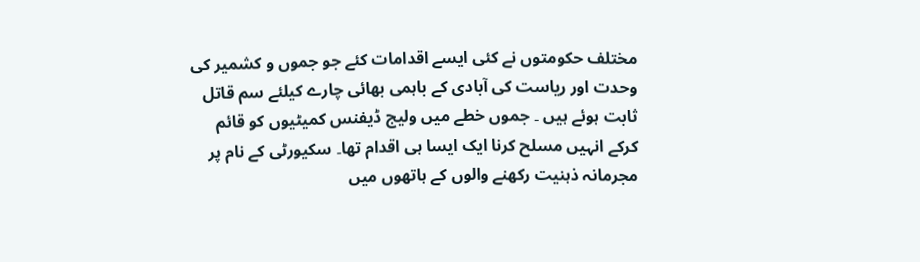مختلف حکومتوں نے کئی ایسے اقدامات کئے جو جموں و کشمیر کی وحدت اور ریاست کی آبادی کے باہمی بھائی چارے کیلئے سم قاتل ثابت ہوئے ہیں ۔ جموں خطے میں ولیج ڈیفنس کمیٹیوں کو قائم کرکے انہیں مسلح کرنا ایک ایسا ہی اقدام تھا۔ سکیورٹی کے نام پر مجرمانہ ذہنیت رکھنے والوں کے ہاتھوں میں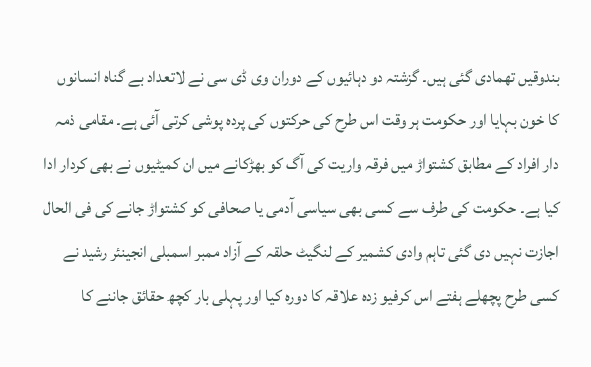بندوقیں تھمادی گئی ہیں۔ گزشتہ دو دہائیوں کے دوران وی ڈی سی نے لاتعداد بے گناہ انسانوں کا خون بہایا اور حکومت ہر وقت اس طرح کی حرکتوں کی پردہ پوشی کرتی آئی ہے۔ مقامی ذمہ دار افراد کے مطابق کشتواڑ میں فرقہ واریت کی آگ کو بھڑکانے میں ان کمیٹیوں نے بھی کردار ادا کیا ہے۔ حکومت کی طرف سے کسی بھی سیاسی آدمی یا صحافی کو کشتواڑ جانے کی فی الحال اجازت نہیں دی گئی تاہم وادی کشمیر کے لنگیٹ حلقہ کے آزاد ممبر اسمبلی انجینئر رشید نے کسی طرح پچھلے ہفتے اس کرفیو زدہ علاقہ کا دورہ کیا اور پہلی بار کچھ حقائق جاننے کا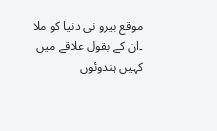موقع بیرو نی دنیا کو ملا ۔ان کے بقول علاقے میں کہیں ہندوئوں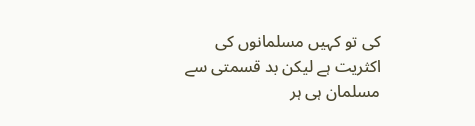کی تو کہیں مسلمانوں کی اکثریت ہے لیکن بد قسمتی سے مسلمان ہی ہر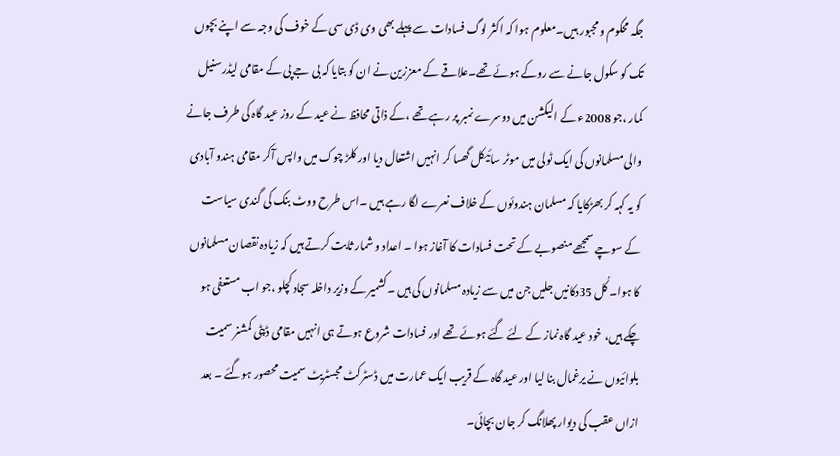جگہ محکوم و مجبور ہیں۔معلوم ہوا کہ اکثر لوگ فسادات سے پہلے بھی وی ڈی سی کے خوف کی وجہ سے اپنے بچوں تک کو سکول جانے سے روکے ہوئے تھے۔علاقے کے معززین نے ان کو بتایا کہ بی جے پی کے مقامی لیڈر سنیل کمار ،جو 2008ء کے الیکشن میں دوسرے نمبر پر رہے تھے ،کے ذاتی محافظ نے عید کے روز عید گاہ کی طرف جانے والی مسلمانوں کی ایک ٹولی میں موٹر سائیکل گھسا کر انہیں اشتعال دیا اور کلڑ چوک میں واپس آکر مقامی ہندو آبادی کو یہ کہہ کر بھڑکایا کہ مسلمان ہندوئوں کے خلاف نعرے لگا رہے ہیں ۔اس طرح ووٹ بنک کی گندی سیاست کے سوچے سمجھے منصوبے کے تحت فسادات کا آغاز ہوا ۔ اعداد و شمار ثابت کرتے ہیں کہ زیادہ نقصان مسلمانوں کا ہوا۔ کُل 35دکانیں جلیں جن میں سے زیادہ مسلمانوں کی ہیں ۔کشمیر کے وزیر داخلہ سجاد کچلو ،جو اب مستعفی ہو چکے ہیں، خود عید گاہ نماز کے لئے گئے ہوئے تھے اور فسادات شروع ہوتے ہی انہیں مقامی ڈپٹی کمشنر سمیت بلوائیوں نے یرغمال بنا لیا اور عید گاہ کے قریب ایک عمارت میں ڈسٹرکٹ مجسٹریٹ سمیت محصور ہوگئے ۔ بعد ازاں عقب کی دیوار پھلانگ کر جان بچائی۔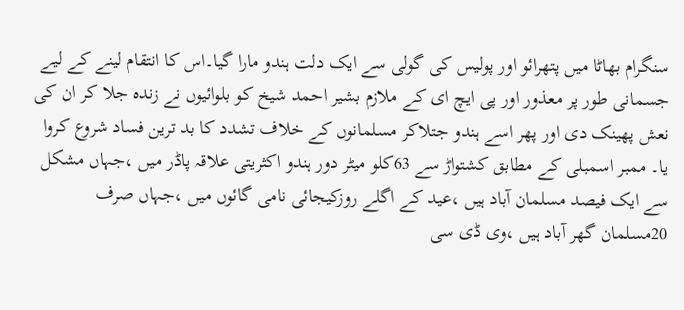سنگرام بھاٹا میں پتھرائو اور پولیس کی گولی سے ایک دلت ہندو مارا گیا۔اس کا انتقام لینے کے لیے جسمانی طور پر معذور اور پی ایچ ای کے ملازم بشیر احمد شیخ کو بلوائیوں نے زندہ جلا کر ان کی نعش پھینک دی اور پھر اسے ہندو جتلاکر مسلمانوں کے خلاف تشدد کا بد ترین فساد شروع کروا یا۔ ممبر اسمبلی کے مطابق کشتواڑ سے 63کلو میٹر دور ہندو اکثریتی علاقہ پاڈر میں ،جہاں مشکل سے ایک فیصد مسلمان آباد ہیں ،عید کے اگلے روزکیجائی نامی گائوں میں ،جہاں صرف 20مسلمان گھر آباد ہیں ،وی ڈی سی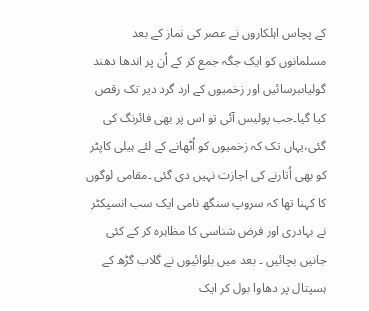کے پچاس اہلکاروں نے عصر کی نماز کے بعد مسلمانوں کو ایک جگہ جمع کر کے اُن پر اندھا دھند گولیاںبرسائیں اور زخمیوں کے ارد گرد دیر تک رقص کیا گیا۔جب پولیس آئی تو اس پر بھی فائرنگ کی گئی،یہاں تک کہ زخمیوں کو اُٹھانے کے لئے ہیلی کاپٹر کو بھی اُتارنے کی اجازت نہیں دی گئی ۔مقامی لوگوں کا کہنا تھا کہ سروپ سنگھ نامی ایک سب انسپکٹر نے بہادری اور فرض شناسی کا مظاہرہ کر کے کئی جانیں بچائیں ۔ بعد میں بلوائیوں نے گلاب گڑھ کے ہسپتال پر دھاوا بول کر ایک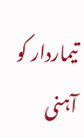تیماردار کو آہنی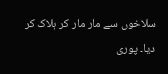سلاخوں سے مار مار کر ہلاک کر دیا۔ پوری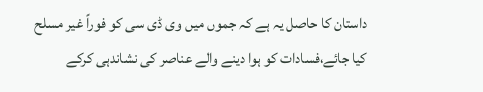داستان کا حاصل یہ ہے کہ جموں میں وی ڈی سی کو فوراً غیر مسلح کیا جائے،فسادات کو ہوا دینے والے عناصر کی نشاندہی کرکے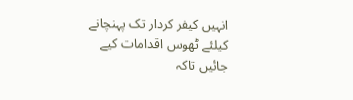انہیں کیفر کردار تک پہنچانے کیلئے ٹھوس اقدامات کیے جائیں تاکہ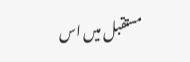مستقبل میں اس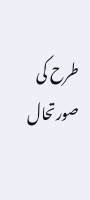طرح کی صورتحال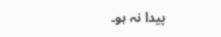پیدا نہ ہو۔